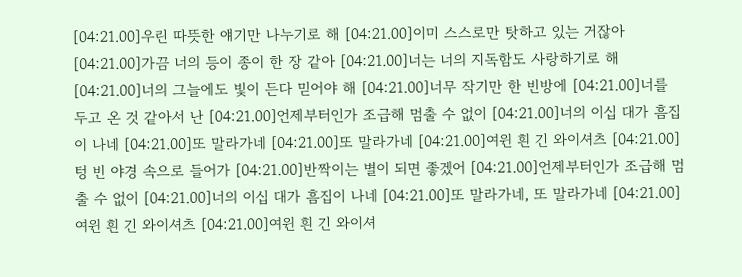[04:21.00]우린 따뜻한 얘기만 나누기로 해 [04:21.00]이미 스스로만 탓하고 있는 거잖아 [04:21.00]가끔 너의 등이 종이 한 장 같아 [04:21.00]너는 너의 지독함도 사랑하기로 해 [04:21.00]너의 그늘에도 빛이 든다 믿어야 해 [04:21.00]너무 작기만 한 빈방에 [04:21.00]너를 두고 온 것 같아서 난 [04:21.00]언제부터인가 조급해 멈출 수 없이 [04:21.00]너의 이십 대가 흠집이 나네 [04:21.00]또 말라가네 [04:21.00]또 말라가네 [04:21.00]여윈 흰 긴 와이셔츠 [04:21.00]텅 빈 야경 속으로 들어가 [04:21.00]반짝이는 별이 되면 좋겠어 [04:21.00]언제부터인가 조급해 멈출 수 없이 [04:21.00]너의 이십 대가 흠집이 나네 [04:21.00]또 말라가네, 또 말라가네 [04:21.00]여윈 흰 긴 와이셔츠 [04:21.00]여윈 흰 긴 와이셔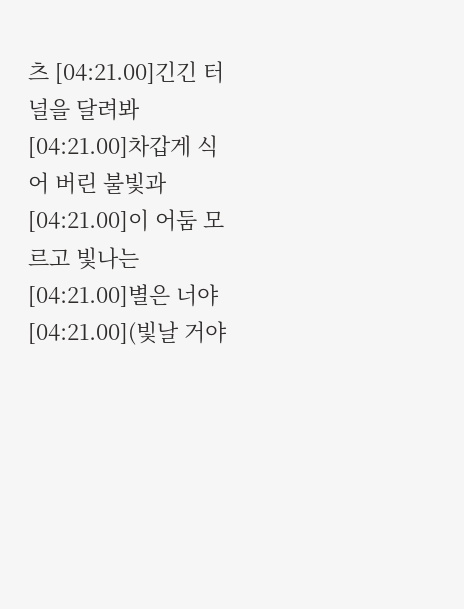츠 [04:21.00]긴긴 터널을 달려봐 [04:21.00]차갑게 식어 버린 불빛과 [04:21.00]이 어둠 모르고 빛나는 [04:21.00]별은 너야 [04:21.00](빛날 거야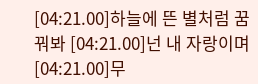[04:21.00]하늘에 뜬 별처럼 꿈꿔봐 [04:21.00]넌 내 자랑이며 [04:21.00]무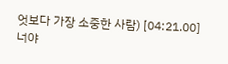엇보다 가장 소중한 사람) [04:21.00]너야